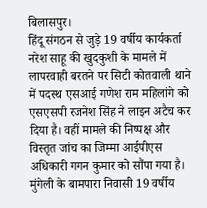बिलासपुर।
हिंदू संगठन से जुड़े 19 वर्षीय कार्यकर्ता नरेश साहू की खुदकुशी के मामले में लापरवाही बरतने पर सिटी कोतवाली थाने में पदस्थ एसआई गणेश राम महिलांगे को एसएसपी रजनेश सिंह ने लाइन अटैच कर दिया है। वहीं मामले की निष्पक्ष और विस्तृत जांच का जिम्मा आईपीएस अधिकारी गगन कुमार को सौंपा गया है।
मुंगेली के बामपारा निवासी 19 वर्षीय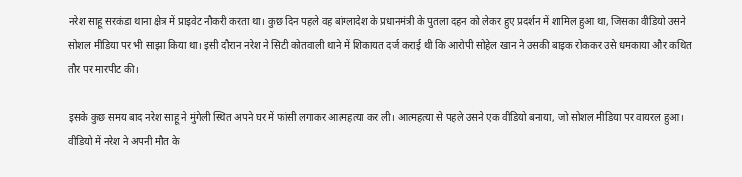नरेश साहू सरकंडा थाना क्षेत्र में प्राइवेट नौकरी करता था। कुछ दिन पहले वह बांग्लादेश के प्रधानमंत्री के पुतला दहन को लेकर हुए प्रदर्शन में शामिल हुआ था, जिसका वीडियो उसने सोशल मीडिया पर भी साझा किया था। इसी दौरान नरेश ने सिटी कोतवाली थाने में शिकायत दर्ज कराई थी कि आरोपी सोहेल खान ने उसकी बाइक रोककर उसे धमकाया और कथित तौर पर मारपीट की।

इसके कुछ समय बाद नरेश साहू ने मुंगेली स्थित अपने घर में फांसी लगाकर आत्महत्या कर ली। आत्महत्या से पहले उसने एक वीडियो बनाया, जो सोशल मीडिया पर वायरल हुआ। वीडियो में नरेश ने अपनी मौत के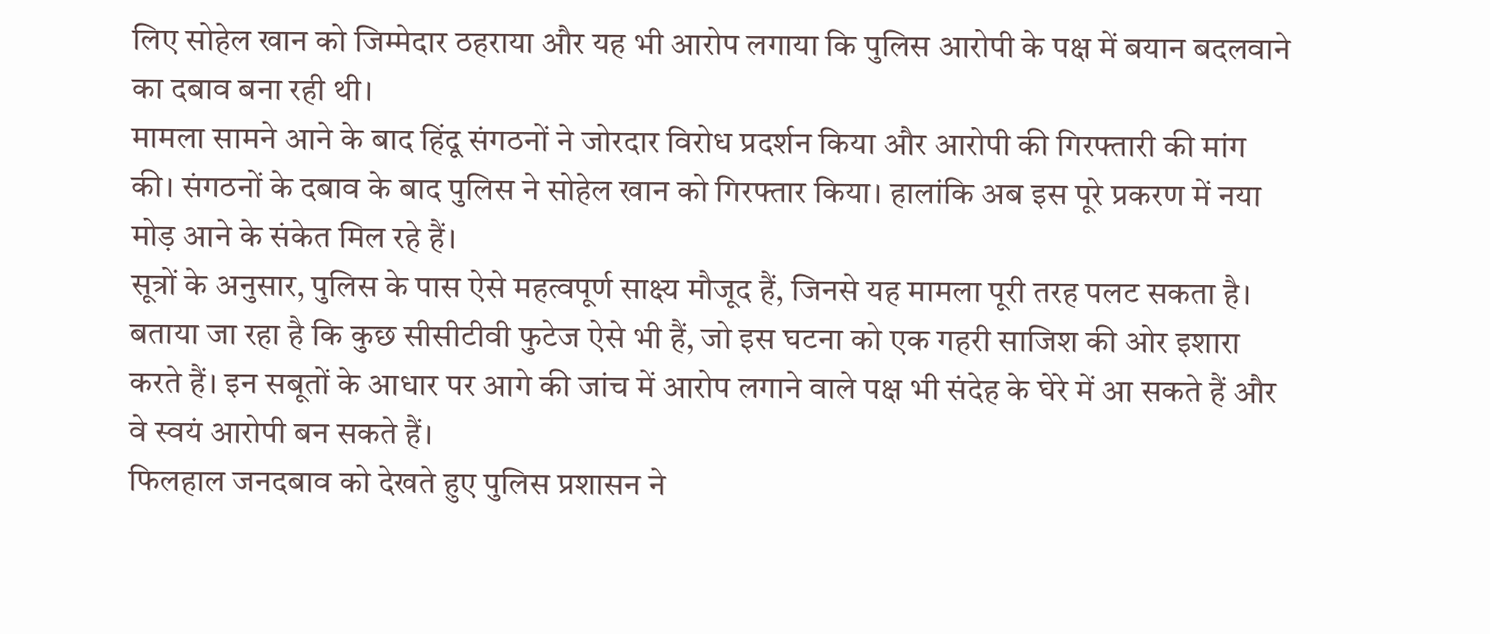लिए सोहेल खान को जिम्मेदार ठहराया और यह भी आरोप लगाया कि पुलिस आरोपी के पक्ष में बयान बदलवाने का दबाव बना रही थी।
मामला सामने आने के बाद हिंदू संगठनों ने जोरदार विरोध प्रदर्शन किया और आरोपी की गिरफ्तारी की मांग की। संगठनों के दबाव के बाद पुलिस ने सोहेल खान को गिरफ्तार किया। हालांकि अब इस पूरे प्रकरण में नया मोड़ आने के संकेत मिल रहे हैं।
सूत्रों के अनुसार, पुलिस के पास ऐसे महत्वपूर्ण साक्ष्य मौजूद हैं, जिनसे यह मामला पूरी तरह पलट सकता है। बताया जा रहा है कि कुछ सीसीटीवी फुटेज ऐसे भी हैं, जो इस घटना को एक गहरी साजिश की ओर इशारा करते हैं। इन सबूतों के आधार पर आगे की जांच में आरोप लगाने वाले पक्ष भी संदेह के घेरे में आ सकते हैं और वे स्वयं आरोपी बन सकते हैं।
फिलहाल जनदबाव को देखते हुए पुलिस प्रशासन ने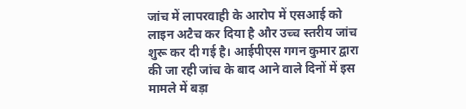जांच में लापरवाही के आरोप में एसआई को लाइन अटैच कर दिया है और उच्च स्तरीय जांच शुरू कर दी गई है। आईपीएस गगन कुमार द्वारा की जा रही जांच के बाद आने वाले दिनों में इस मामले में बड़ा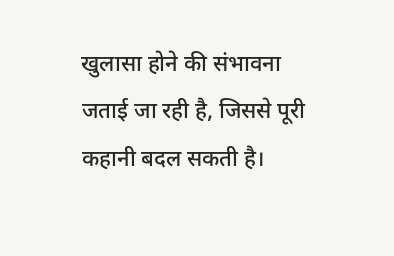खुलासा होने की संभावना जताई जा रही है, जिससे पूरी कहानी बदल सकती है।